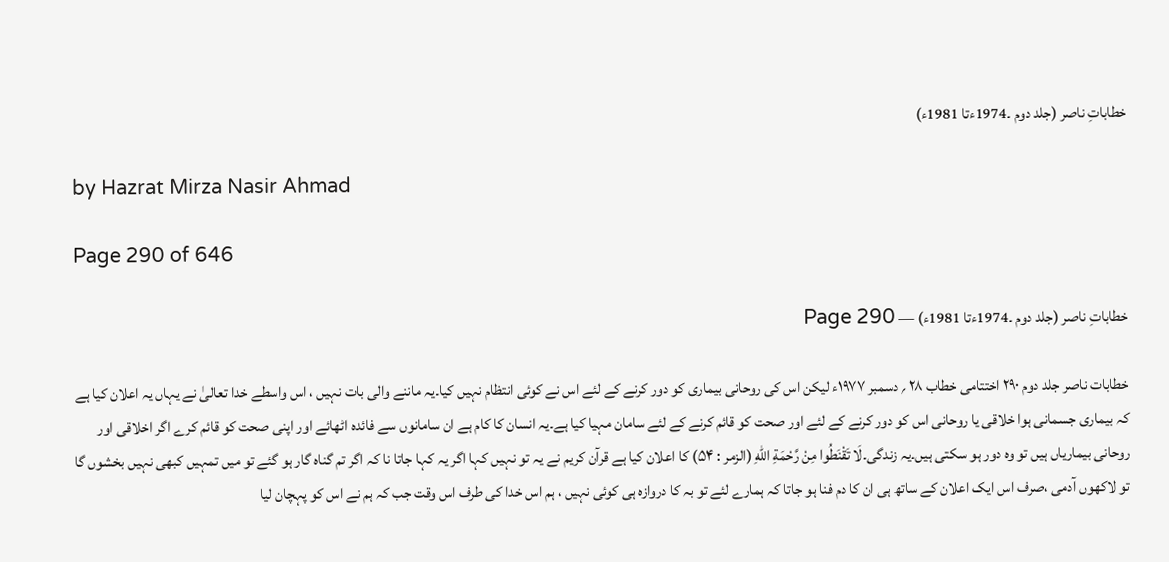خطاباتِ ناصر (جلد دوم ۔1974ءتا 1981ء)

by Hazrat Mirza Nasir Ahmad

Page 290 of 646

خطاباتِ ناصر (جلد دوم ۔1974ءتا 1981ء) — Page 290

خطابات ناصر جلد دوم ۲۹۰ اختتامی خطاب ۲۸ ؍ دسمبر ۱۹۷۷ء لیکن اس کی روحانی بیماری کو دور کرنے کے لئے اس نے کوئی انتظام نہیں کیا۔یہ ماننے والی بات نہیں ، اس واسطے خدا تعالیٰ نے یہاں یہ اعلان کیا ہے کہ بیماری جسمانی ہوا خلاقی یا روحانی اس کو دور کرنے کے لئے اور صحت کو قائم کرنے کے لئے سامان مہیا کیا ہے۔یہ انسان کا کام ہے ان سامانوں سے فائدہ اٹھائے اور اپنی صحت کو قائم کرے اگر اخلاقی اور روحانی بیماریاں ہیں تو وہ دور ہو سکتی ہیں۔یہ زندگی۔لَا تَقْنَطُوا مِنْ رَّحْمَةِ اللهِ (الزمر : ۵۴) کا اعلان کیا ہے قرآن کریم نے یہ تو نہیں کہا اگر یہ کہا جاتا نا کہ اگر تم گناہ گار ہو گئے تو میں تمہیں کبھی نہیں بخشوں گا تو لاکھوں آدمی ،صرف اس ایک اعلان کے ساتھ ہی ان کا دم فنا ہو جاتا کہ ہمارے لئے تو بہ کا دروازہ ہی کوئی نہیں ، ہم اس خدا کی طرف اس وقت جب کہ ہم نے اس کو پہچان لیا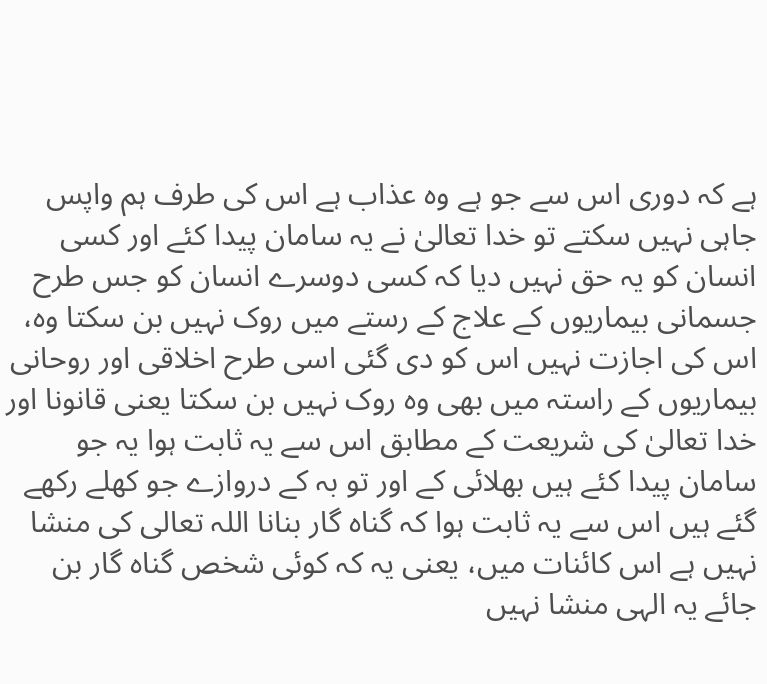ہے کہ دوری اس سے جو ہے وہ عذاب ہے اس کی طرف ہم واپس جاہی نہیں سکتے تو خدا تعالیٰ نے یہ سامان پیدا کئے اور کسی انسان کو یہ حق نہیں دیا کہ کسی دوسرے انسان کو جس طرح جسمانی بیماریوں کے علاج کے رستے میں روک نہیں بن سکتا وہ، اس کی اجازت نہیں اس کو دی گئی اسی طرح اخلاقی اور روحانی بیماریوں کے راستہ میں بھی وہ روک نہیں بن سکتا یعنی قانونا اور خدا تعالیٰ کی شریعت کے مطابق اس سے یہ ثابت ہوا یہ جو سامان پیدا کئے ہیں بھلائی کے اور تو بہ کے دروازے جو کھلے رکھے گئے ہیں اس سے یہ ثابت ہوا کہ گناہ گار بنانا اللہ تعالی کی منشا نہیں ہے اس کائنات میں، یعنی یہ کہ کوئی شخص گناہ گار بن جائے یہ الہی منشا نہیں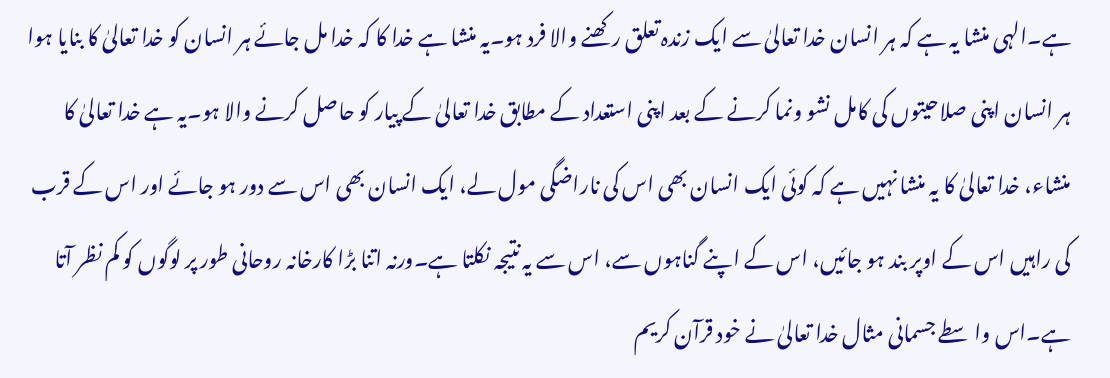ہے۔الہی منشا یہ ہے کہ ہر انسان خدا تعالیٰ سے ایک زندہ تعلق رکھنے والا فرد ہو۔یہ منشا ہے خدا کا کہ خدا مل جائے ہر انسان کو خدا تعالیٰ کا بنایا ہوا ہر انسان اپنی صلاحیتوں کی کامل نشو ونما کرنے کے بعد اپنی استعداد کے مطابق خدا تعالیٰ کے پیار کو حاصل کرنے والا ہو۔یہ ہے خدا تعالیٰ کا منشاء، خدا تعالیٰ کا یہ منشا نہیں ہے کہ کوئی ایک انسان بھی اس کی ناراضگی مول لے، ایک انسان بھی اس سے دور ہو جائے اور اس کے قرب کی راہیں اس کے اوپر بند ہو جائیں، اس کے اپنے گناہوں سے، اس سے یہ نتیجہ نکلتا ہے۔ورنہ اتنا بڑا کارخانہ روحانی طور پر لوگوں کو کم نظر آتا ہے۔اس واسطے جسمانی مثال خدا تعالیٰ نے خود قرآن کریم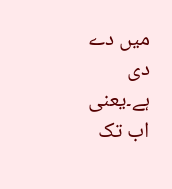میں دے دی ہے۔یعنی اب تک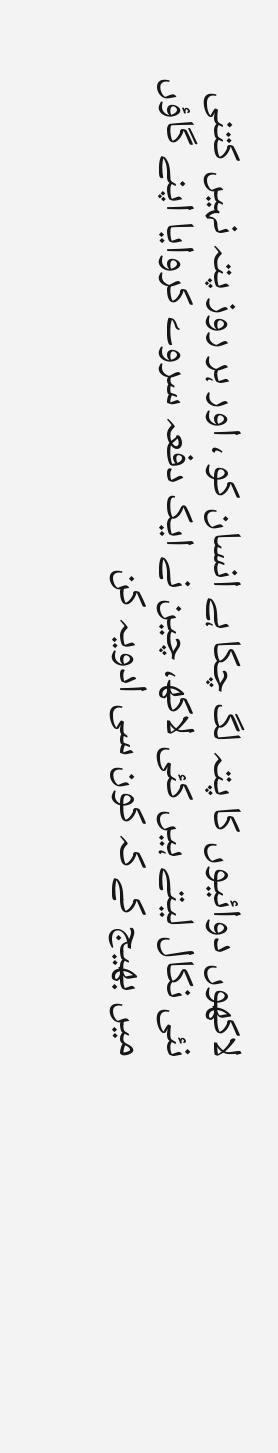لاکھوں دوائیوں کا پتہ لگ چکا ہے انسان کو ، اور ہر روز پتہ نہیں کتنی نئی نکال لیتے ہیں کئی لاکھ، چین نے ایک دفعہ سروے کروایا اپنے گاؤں میں بھیج کے کہ کون سی ادویہ کن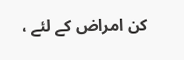کن امراض کے لئے ،